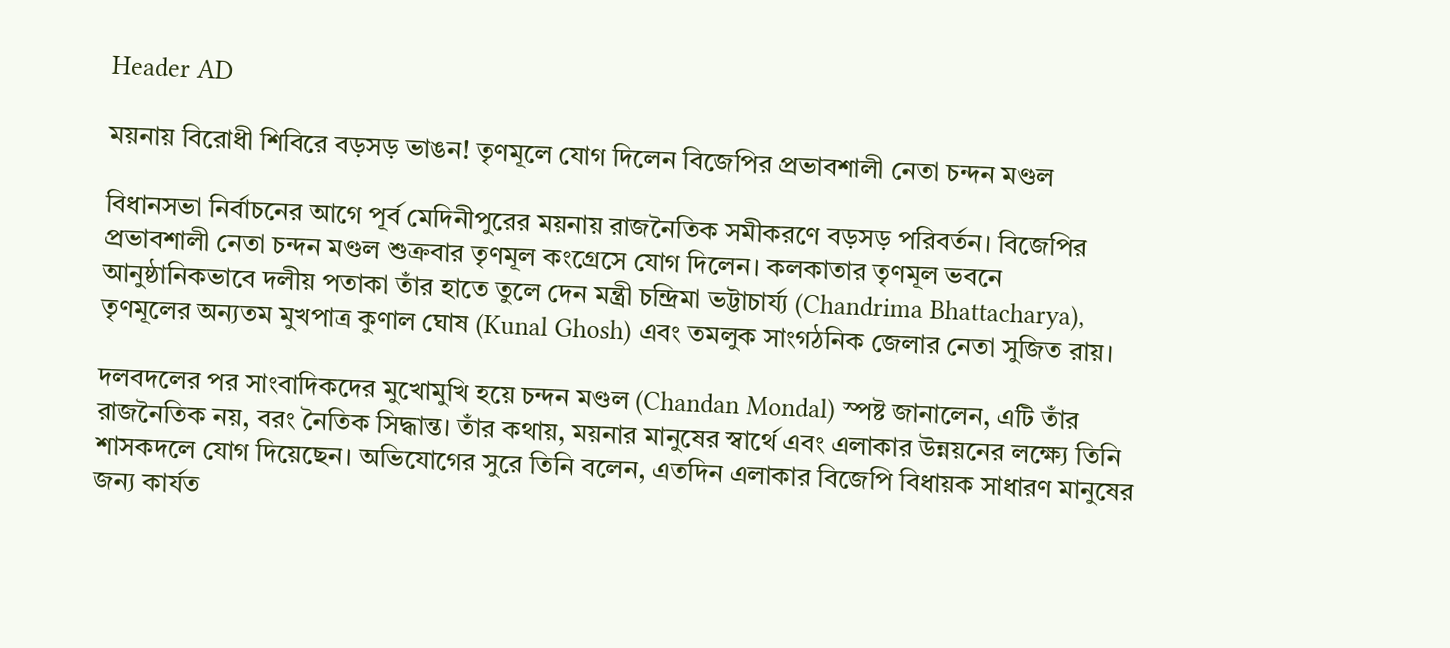Header AD

ময়নায় বিরোধী শিবিরে বড়সড় ভাঙন! তৃণমূলে যোগ দিলেন বিজেপির প্রভাবশালী নেতা চন্দন মণ্ডল

বিধানসভা নির্বাচনের আগে পূর্ব মেদিনীপুরের ময়নায় রাজনৈতিক সমীকরণে বড়সড় পরিবর্তন। বিজেপির প্রভাবশালী নেতা চন্দন মণ্ডল শুক্রবার তৃণমূল কংগ্রেসে যোগ দিলেন। কলকাতার তৃণমূল ভবনে আনুষ্ঠানিকভাবে দলীয় পতাকা তাঁর হাতে তুলে দেন মন্ত্রী চন্দ্রিমা ভট্টাচার্য্য (Chandrima Bhattacharya), তৃণমূলের অন্যতম মুখপাত্র কুণাল ঘোষ (Kunal Ghosh) এবং তমলুক সাংগঠনিক জেলার নেতা সুজিত রায়।

দলবদলের পর সাংবাদিকদের মুখোমুখি হয়ে চন্দন মণ্ডল (Chandan Mondal) স্পষ্ট জানালেন, এটি তাঁর রাজনৈতিক নয়, বরং নৈতিক সিদ্ধান্ত। তাঁর কথায়, ময়নার মানুষের স্বার্থে এবং এলাকার উন্নয়নের লক্ষ্যে তিনি শাসকদলে যোগ দিয়েছেন। অভিযোগের সুরে তিনি বলেন, এতদিন এলাকার বিজেপি বিধায়ক সাধারণ মানুষের জন্য কার্যত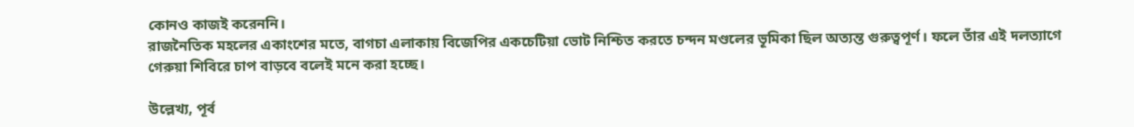কোনও কাজই করেননি।
রাজনৈতিক মহলের একাংশের মতে, বাগচা এলাকায় বিজেপির একচেটিয়া ভোট নিশ্চিত করতে চন্দন মণ্ডলের ভূমিকা ছিল অত্যন্ত গুরুত্বপূর্ণ। ফলে তাঁর এই দলত্যাগে গেরুয়া শিবিরে চাপ বাড়বে বলেই মনে করা হচ্ছে।

উল্লেখ্য, পূর্ব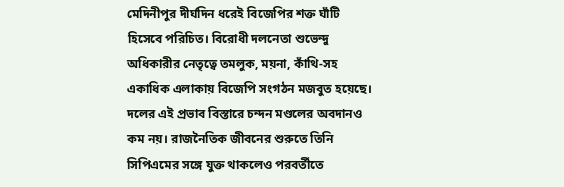মেদিনীপুর দীর্ঘদিন ধরেই বিজেপির শক্ত ঘাঁটি হিসেবে পরিচিত। বিরোধী দলনেতা শুভেন্দু অধিকারীর নেতৃত্বে তমলুক, ময়না, কাঁথি-সহ একাধিক এলাকায় বিজেপি সংগঠন মজবুত হয়েছে। দলের এই প্রভাব বিস্তারে চন্দন মণ্ডলের অবদানও কম নয়। রাজনৈতিক জীবনের শুরুতে তিনি সিপিএমের সঙ্গে যুক্ত থাকলেও পরবর্তীতে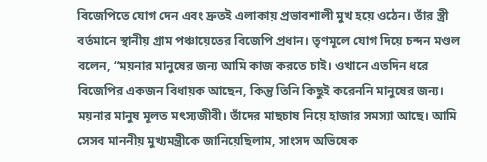বিজেপিতে যোগ দেন এবং দ্রুতই এলাকায় প্রভাবশালী মুখ হয়ে ওঠেন। তাঁর স্ত্রী বর্তমানে স্থানীয় গ্রাম পঞ্চায়েতের বিজেপি প্রধান। তৃণমূলে যোগ দিয়ে চন্দন মণ্ডল বলেন, “ময়নার মানুষের জন্য আমি কাজ করতে চাই। ওখানে এতদিন ধরে বিজেপির একজন বিধায়ক আছেন, কিন্তু তিনি কিছুই করেননি মানুষের জন্য। ময়নার মানুষ মূলত মৎস্যজীবী। তাঁদের মাছচাষ নিয়ে হাজার সমস্যা আছে। আমি সেসব মাননীয় মুখ্যমন্ত্রীকে জানিয়েছিলাম, সাংসদ অভিষেক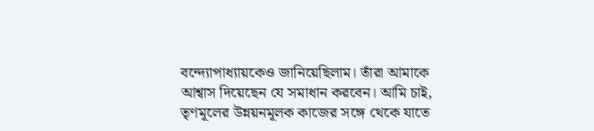বন্দ্যোপাধ্যায়কেও জানিয়েছিলাম। তাঁরা আমাকে আশ্বাস দিয়েছেন যে সমাধান করবেন। আমি চাই, তৃণমূলের উন্নয়নমূলক কাজের সঙ্গে থেকে যাতে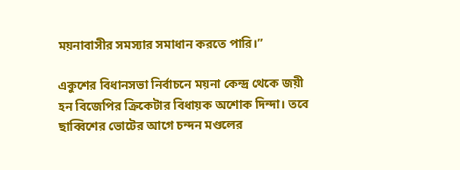ময়নাবাসীর সমস্যার সমাধান করতে পারি।”

একুশের বিধানসভা নির্বাচনে ময়না কেন্দ্র থেকে জয়ী হন বিজেপির ক্রিকেটার বিধায়ক অশোক দিন্দা। তবে ছাব্বিশের ভোটের আগে চন্দন মণ্ডলের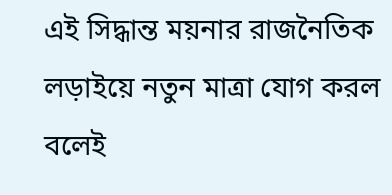এই সিদ্ধান্ত ময়নার রাজনৈতিক লড়াইয়ে নতুন মাত্রা যোগ করল বলেই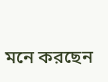মনে করছেন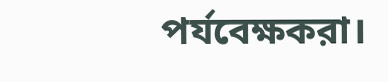পর্যবেক্ষকরা।